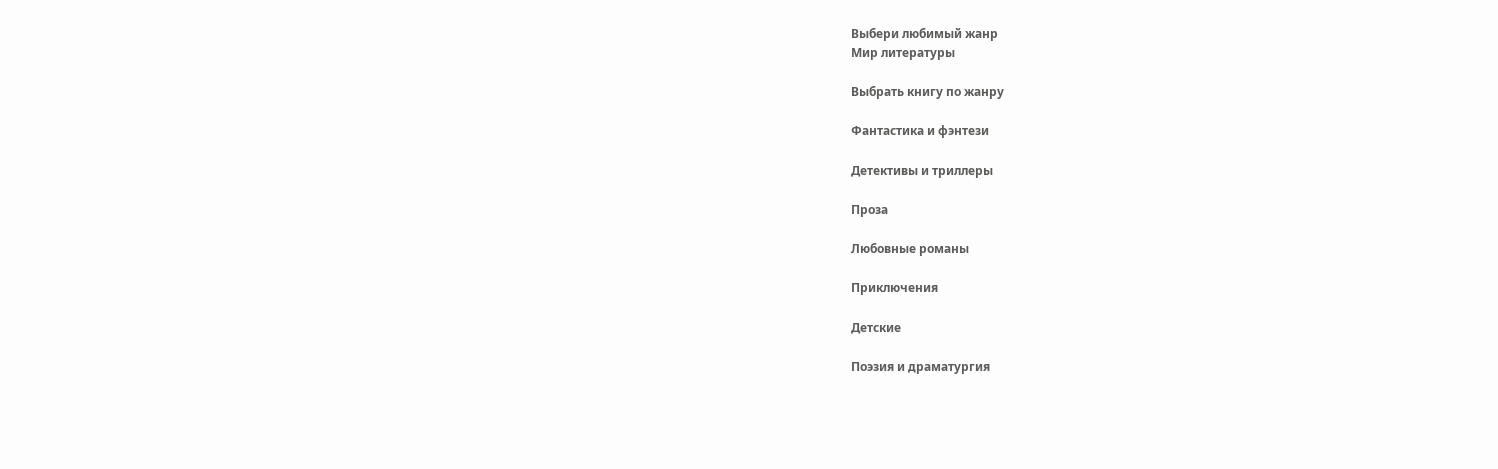Выбери любимый жанр
Мир литературы

Выбрать книгу по жанру

Фантастика и фэнтези

Детективы и триллеры

Проза

Любовные романы

Приключения

Детские

Поэзия и драматургия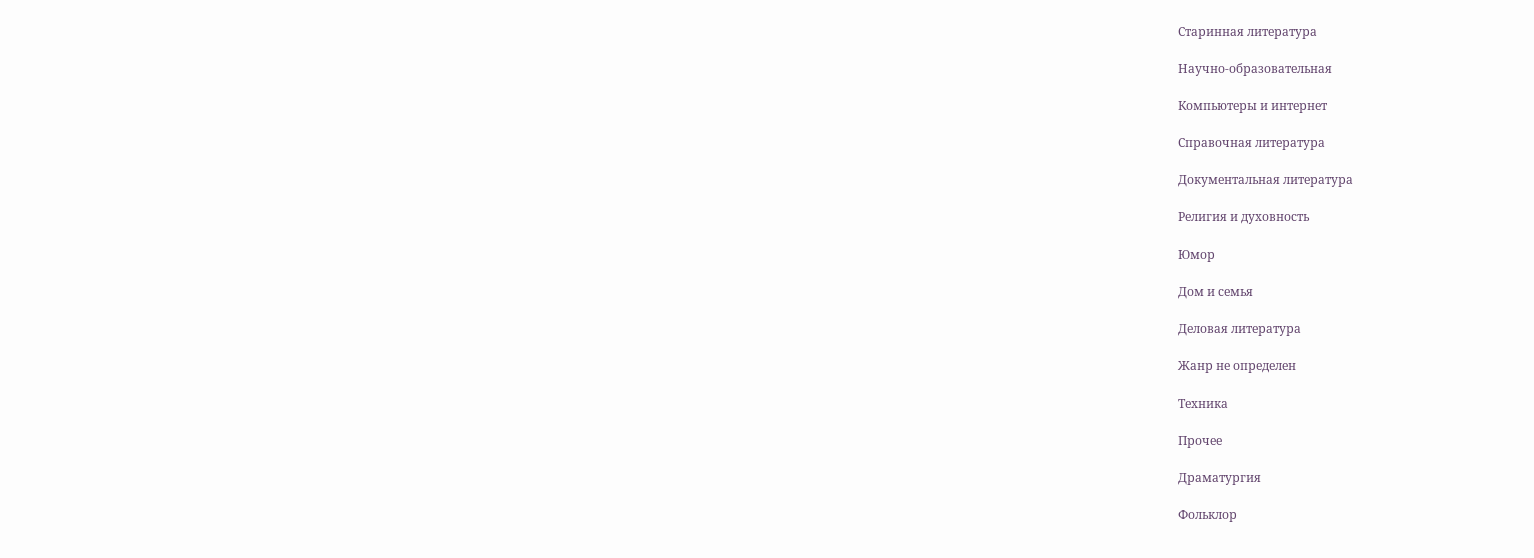Старинная литература

Научно-образовательная

Компьютеры и интернет

Справочная литература

Документальная литература

Религия и духовность

Юмор

Дом и семья

Деловая литература

Жанр не определен

Техника

Прочее

Драматургия

Фольклор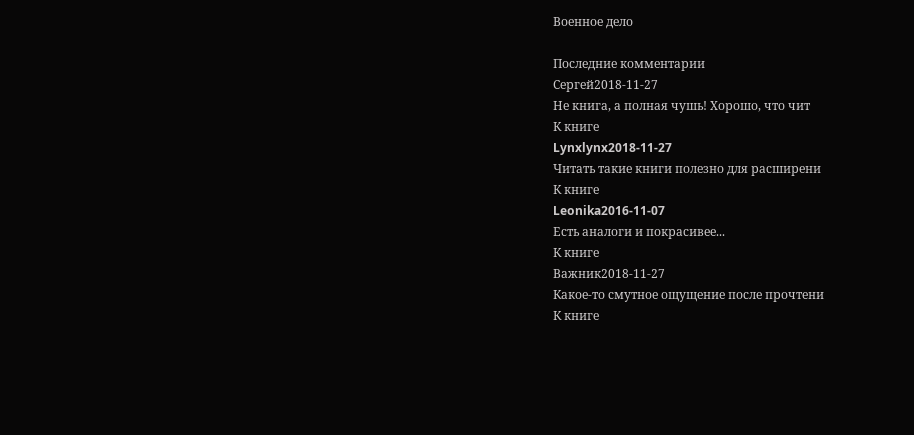Военное дело

Последние комментарии
Сергей2018-11-27
Не книга, а полная чушь! Хорошо, что чит
К книге
Lynxlynx2018-11-27
Читать такие книги полезно для расширени
К книге
Leonika2016-11-07
Есть аналоги и покрасивее...
К книге
Важник2018-11-27
Какое-то смутное ощущение после прочтени
К книге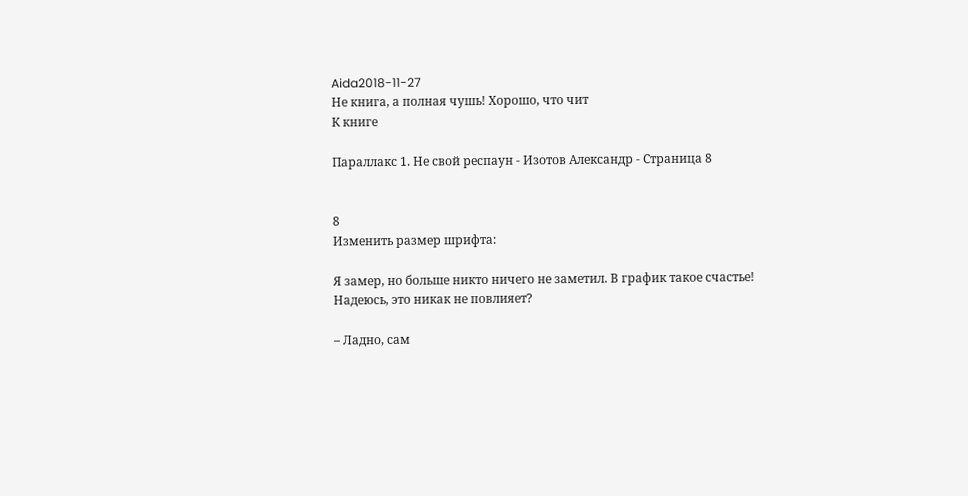Aida2018-11-27
Не книга, а полная чушь! Хорошо, что чит
К книге

Параллакс 1. Не свой респаун - Изотов Александр - Страница 8


8
Изменить размер шрифта:

Я замер, но больше никто ничего не заметил. В график такое счастье! Надеюсь, это никак не повлияет?

– Ладно, сам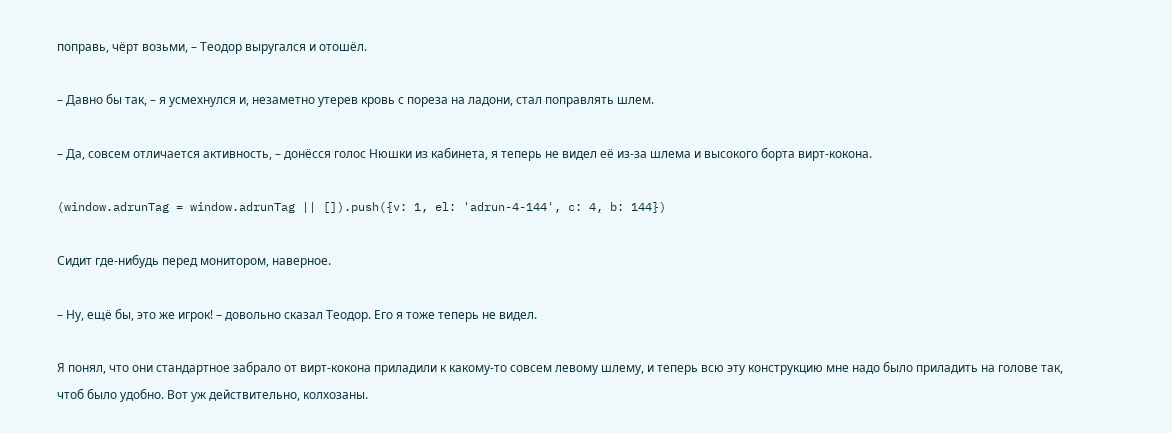поправь, чёрт возьми, – Теодор выругался и отошёл.

– Давно бы так, – я усмехнулся и, незаметно утерев кровь с пореза на ладони, стал поправлять шлем.

– Да, совсем отличается активность, – донёсся голос Нюшки из кабинета, я теперь не видел её из-за шлема и высокого борта вирт-кокона.

(window.adrunTag = window.adrunTag || []).push({v: 1, el: 'adrun-4-144', c: 4, b: 144})

Сидит где-нибудь перед монитором, наверное.

– Ну, ещё бы, это же игрок! – довольно сказал Теодор. Его я тоже теперь не видел.

Я понял, что они стандартное забрало от вирт-кокона приладили к какому-то совсем левому шлему, и теперь всю эту конструкцию мне надо было приладить на голове так, чтоб было удобно. Вот уж действительно, колхозаны.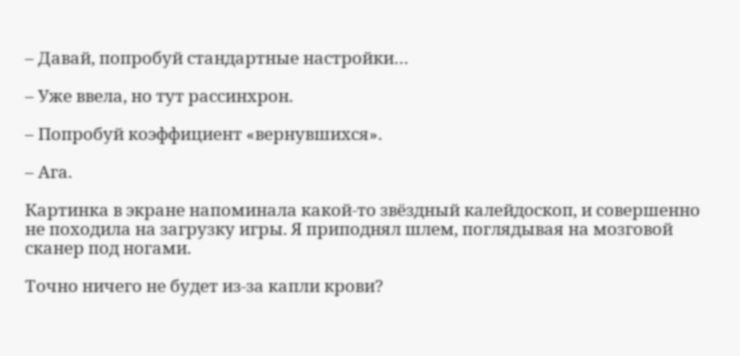– Давай, попробуй стандартные настройки…

– Уже ввела, но тут рассинхрон.

– Попробуй коэффициент «вернувшихся».

– Ага.

Картинка в экране напоминала какой-то звёздный калейдоскоп, и совершенно не походила на загрузку игры. Я приподнял шлем, поглядывая на мозговой сканер под ногами.

Точно ничего не будет из-за капли крови?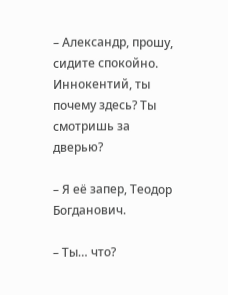– Александр, прошу, сидите спокойно. Иннокентий, ты почему здесь? Ты смотришь за дверью?

– Я её запер, Теодор Богданович.

– Ты… что?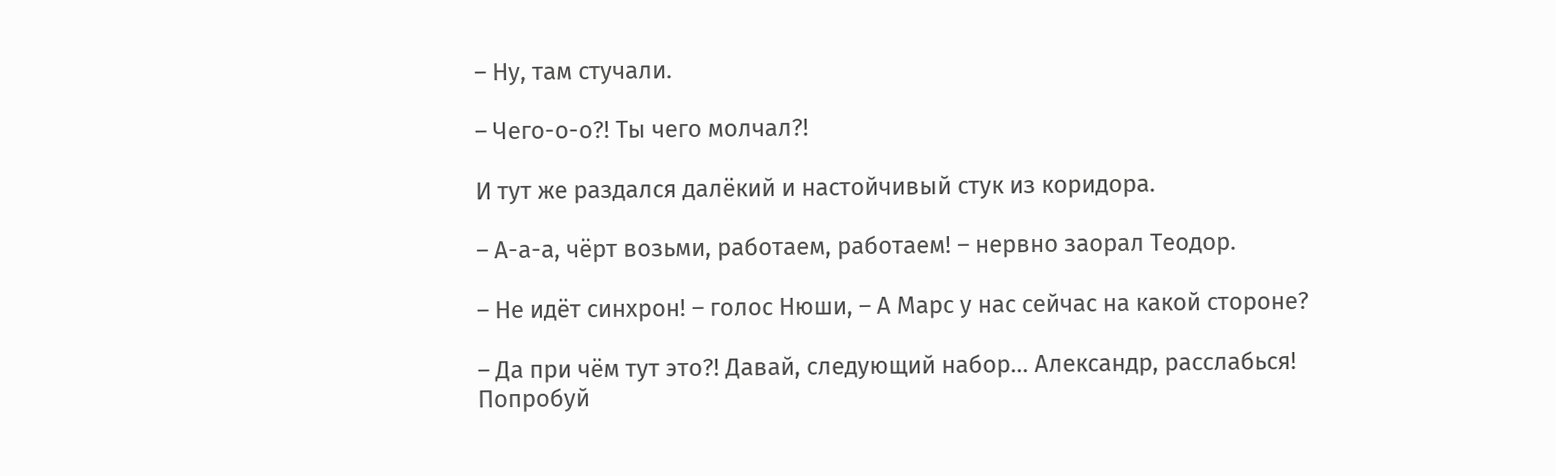– Ну, там стучали.

– Чего-о-о?! Ты чего молчал?!

И тут же раздался далёкий и настойчивый стук из коридора.

– А-а-а, чёрт возьми, работаем, работаем! – нервно заорал Теодор.

– Не идёт синхрон! – голос Нюши, – А Марс у нас сейчас на какой стороне?

– Да при чём тут это?! Давай, следующий набор… Александр, расслабься! Попробуй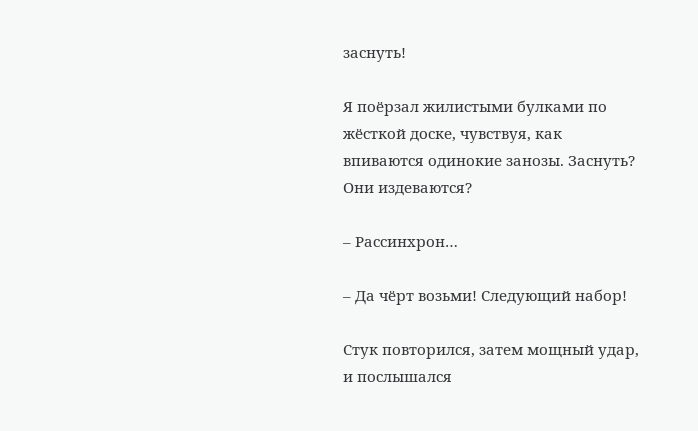заснуть!

Я поёрзал жилистыми булками по жёсткой доске, чувствуя, как впиваются одинокие занозы. Заснуть? Они издеваются?

– Рассинхрон…

– Да чёрт возьми! Следующий набор!

Стук повторился, затем мощный удар, и послышался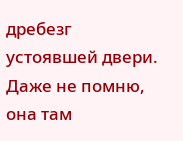дребезг устоявшей двери. Даже не помню, она там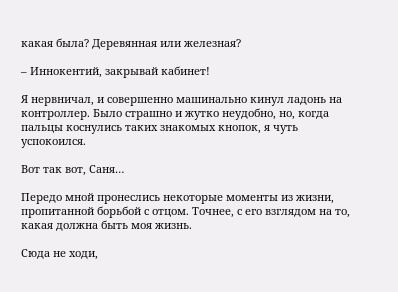какая была? Деревянная или железная?

– Иннокентий, закрывай кабинет!

Я нервничал, и совершенно машинально кинул ладонь на контроллер. Было страшно и жутко неудобно, но, когда пальцы коснулись таких знакомых кнопок, я чуть успокоился.

Вот так вот, Саня…

Передо мной пронеслись некоторые моменты из жизни, пропитанной борьбой с отцом. Точнее, с его взглядом на то, какая должна быть моя жизнь.

Сюда не ходи,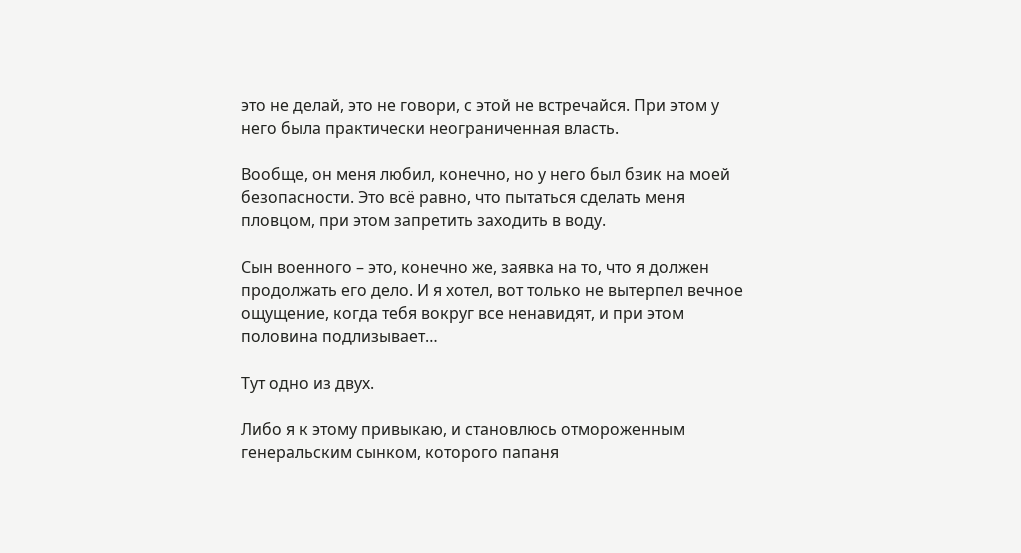это не делай, это не говори, с этой не встречайся. При этом у него была практически неограниченная власть.

Вообще, он меня любил, конечно, но у него был бзик на моей безопасности. Это всё равно, что пытаться сделать меня пловцом, при этом запретить заходить в воду.

Сын военного – это, конечно же, заявка на то, что я должен продолжать его дело. И я хотел, вот только не вытерпел вечное ощущение, когда тебя вокруг все ненавидят, и при этом половина подлизывает…

Тут одно из двух.

Либо я к этому привыкаю, и становлюсь отмороженным генеральским сынком, которого папаня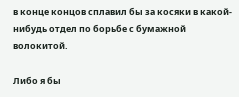в конце концов сплавил бы за косяки в какой-нибудь отдел по борьбе с бумажной волокитой.

Либо я бы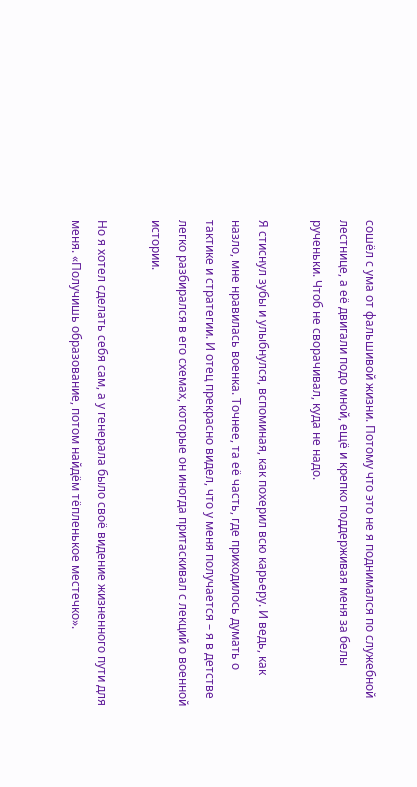сошёл с ума от фальшивой жизни. Потому что это не я поднимался по служебной лестнице, а её двигали подо мной, ещё и крепко поддерживая меня за белы рученьки. Чтоб не сворачивал, куда не надо.

Я стиснул зубы и улыбнулся, вспоминая, как похерил всю карьеру. И ведь, как назло, мне нравилась военка. Точнее, та её часть, где приходилось думать о тактике и стратегии. И отец прекрасно видел, что у меня получается – я в детстве легко разбирался в его схемах, которые он иногда притаскивал с лекций о военной истории.

Но я хотел сделать себя сам, а у генерала было своё видение жизненного пути для меня. «Получишь образование, потом найдём тёпленькое местечко».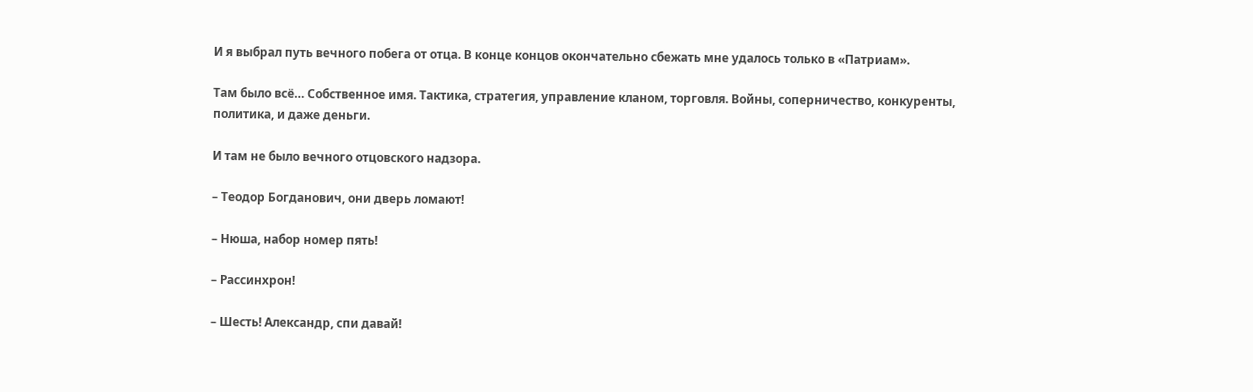И я выбрал путь вечного побега от отца. В конце концов окончательно сбежать мне удалось только в «Патриам».

Там было всё… Собственное имя. Тактика, стратегия, управление кланом, торговля. Войны, соперничество, конкуренты, политика, и даже деньги.

И там не было вечного отцовского надзора.

– Теодор Богданович, они дверь ломают!

– Нюша, набор номер пять!

– Рассинхрон!

– Шесть! Александр, спи давай!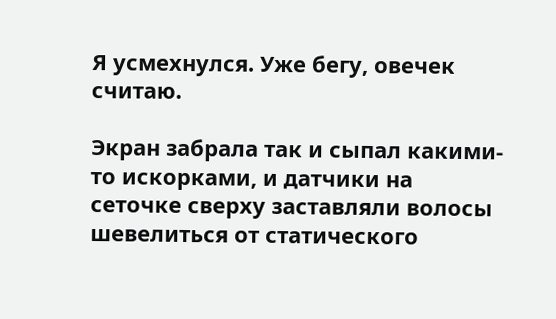Я усмехнулся. Уже бегу, овечек считаю.

Экран забрала так и сыпал какими-то искорками, и датчики на сеточке сверху заставляли волосы шевелиться от статического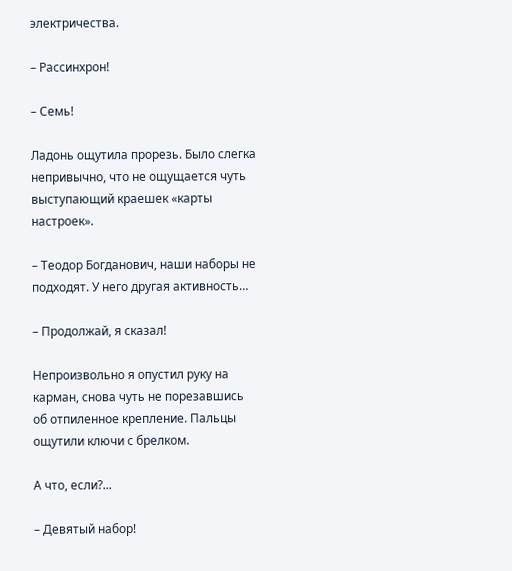электричества.

– Рассинхрон!

– Семь!

Ладонь ощутила прорезь. Было слегка непривычно, что не ощущается чуть выступающий краешек «карты настроек».

– Теодор Богданович, наши наборы не подходят. У него другая активность…

– Продолжай, я сказал!

Непроизвольно я опустил руку на карман, снова чуть не порезавшись об отпиленное крепление. Пальцы ощутили ключи с брелком.

А что, если?...

– Девятый набор!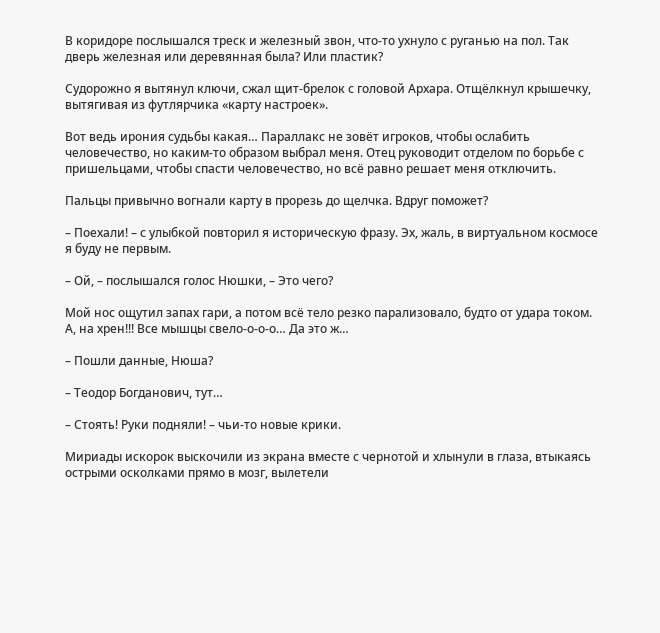В коридоре послышался треск и железный звон, что-то ухнуло с руганью на пол. Так дверь железная или деревянная была? Или пластик?

Судорожно я вытянул ключи, сжал щит-брелок с головой Архара. Отщёлкнул крышечку, вытягивая из футлярчика «карту настроек».

Вот ведь ирония судьбы какая… Параллакс не зовёт игроков, чтобы ослабить человечество, но каким-то образом выбрал меня. Отец руководит отделом по борьбе с пришельцами, чтобы спасти человечество, но всё равно решает меня отключить.

Пальцы привычно вогнали карту в прорезь до щелчка. Вдруг поможет?

– Поехали! – с улыбкой повторил я историческую фразу. Эх, жаль, в виртуальном космосе я буду не первым.

– Ой, – послышался голос Нюшки, – Это чего?

Мой нос ощутил запах гари, а потом всё тело резко парализовало, будто от удара током. А, на хрен!!! Все мышцы свело-о-о-о… Да это ж…

– Пошли данные, Нюша?

– Теодор Богданович, тут…

– Стоять! Руки подняли! – чьи-то новые крики.

Мириады искорок выскочили из экрана вместе с чернотой и хлынули в глаза, втыкаясь острыми осколками прямо в мозг, вылетели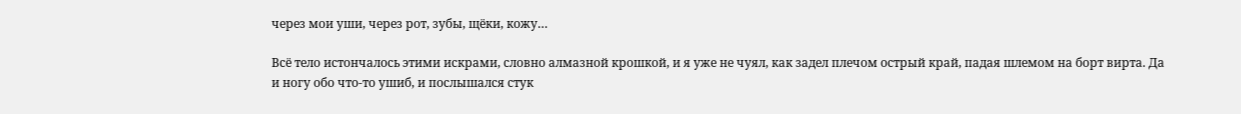через мои уши, через рот, зубы, щёки, кожу…

Всё тело истончалось этими искрами, словно алмазной крошкой, и я уже не чуял, как задел плечом острый край, падая шлемом на борт вирта. Да и ногу обо что-то ушиб, и послышался стук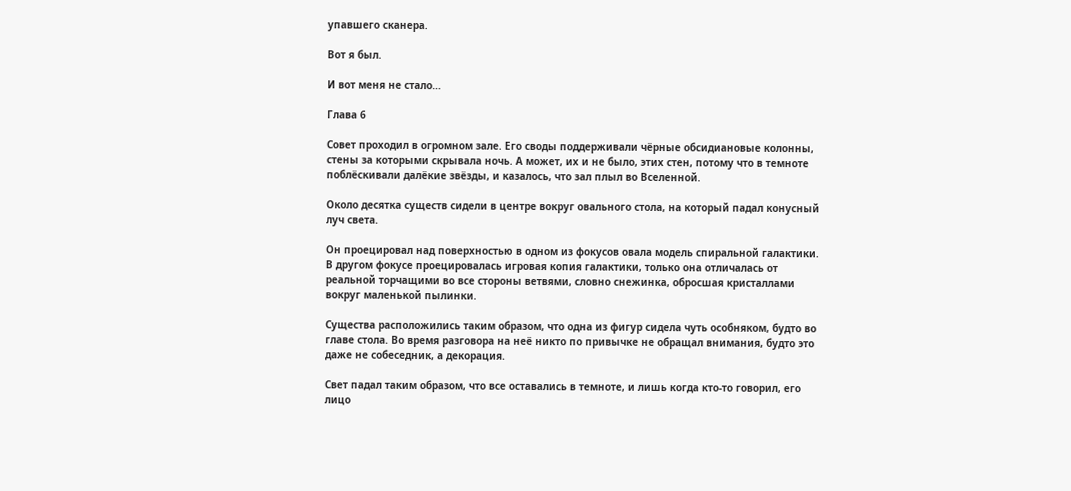упавшего сканера.

Вот я был.

И вот меня не стало…

Глава 6

Совет проходил в огромном зале. Его своды поддерживали чёрные обсидиановые колонны, стены за которыми скрывала ночь. А может, их и не было, этих стен, потому что в темноте поблёскивали далёкие звёзды, и казалось, что зал плыл во Вселенной.

Около десятка существ сидели в центре вокруг овального стола, на который падал конусный луч света.

Он проецировал над поверхностью в одном из фокусов овала модель спиральной галактики. В другом фокусе проецировалась игровая копия галактики, только она отличалась от реальной торчащими во все стороны ветвями, словно снежинка, обросшая кристаллами вокруг маленькой пылинки.

Существа расположились таким образом, что одна из фигур сидела чуть особняком, будто во главе стола. Во время разговора на неё никто по привычке не обращал внимания, будто это даже не собеседник, а декорация.

Свет падал таким образом, что все оставались в темноте, и лишь когда кто-то говорил, его лицо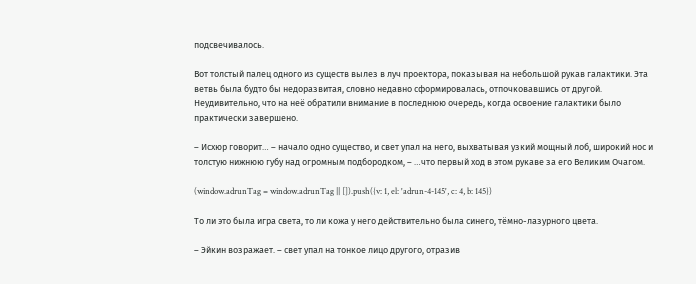подсвечивалось.

Вот толстый палец одного из существ вылез в луч проектора, показывая на небольшой рукав галактики. Эта ветвь была будто бы недоразвитая, словно недавно сформировалась, отпочковавшись от другой. Неудивительно, что на неё обратили внимание в последнюю очередь, когда освоение галактики было практически завершено.

– Исхюр говорит… – начало одно существо, и свет упал на него, выхватывая узкий мощный лоб, широкий нос и толстую нижнюю губу над огромным подбородком, – …что первый ход в этом рукаве за его Великим Очагом.

(window.adrunTag = window.adrunTag || []).push({v: 1, el: 'adrun-4-145', c: 4, b: 145})

То ли это была игра света, то ли кожа у него действительно была синего, тёмно-лазурного цвета.

– Эйкин возражает. – свет упал на тонкое лицо другого, отразив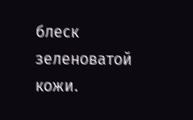блеск зеленоватой кожи.